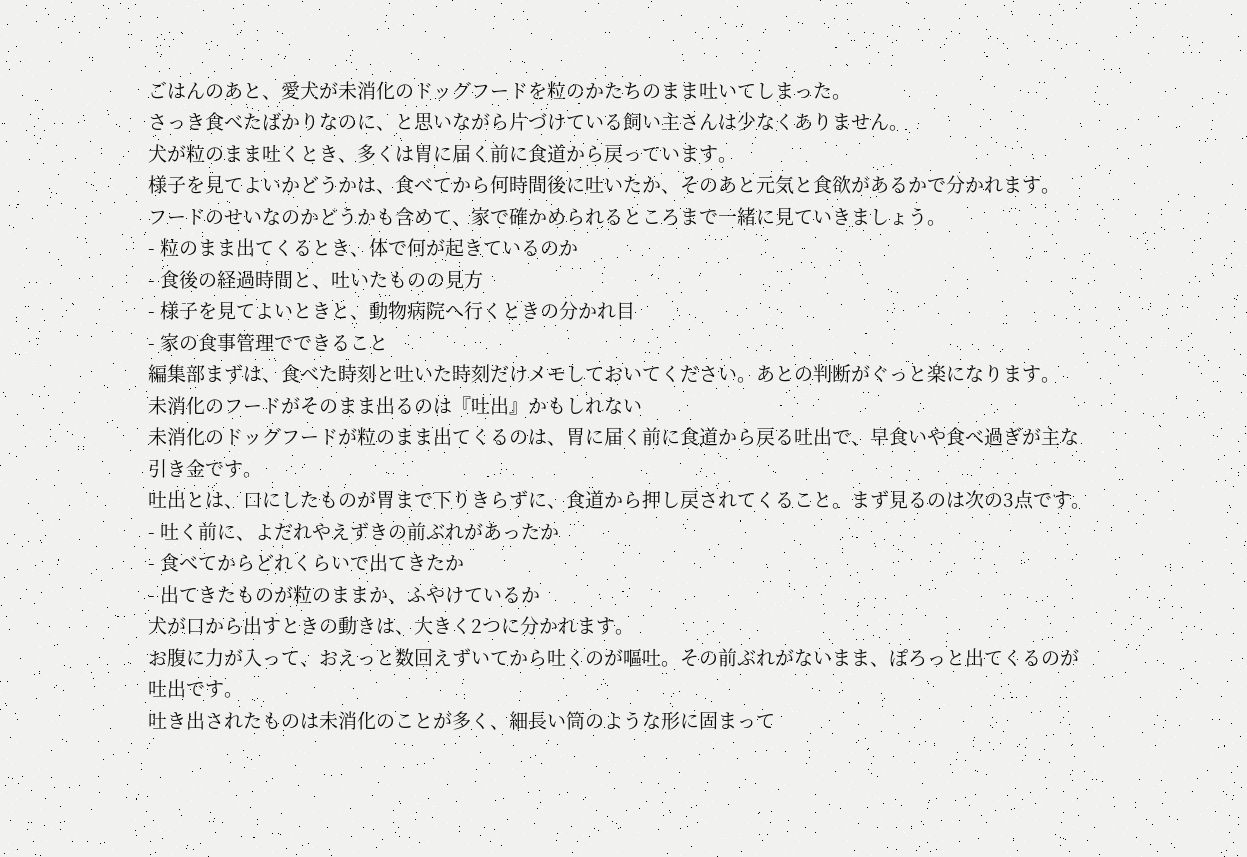ごはんのあと、愛犬が未消化のドッグフードを粒のかたちのまま吐いてしまった。
さっき食べたばかりなのに、と思いながら片づけている飼い主さんは少なくありません。
犬が粒のまま吐くとき、多くは胃に届く前に食道から戻っています。
様子を見てよいかどうかは、食べてから何時間後に吐いたか、そのあと元気と食欲があるかで分かれます。
フードのせいなのかどうかも含めて、家で確かめられるところまで一緒に見ていきましょう。
- 粒のまま出てくるとき、体で何が起きているのか
- 食後の経過時間と、吐いたものの見方
- 様子を見てよいときと、動物病院へ行くときの分かれ目
- 家の食事管理でできること
編集部まずは、食べた時刻と吐いた時刻だけメモしておいてください。あとの判断がぐっと楽になります。
未消化のフードがそのまま出るのは『吐出』かもしれない
未消化のドッグフードが粒のまま出てくるのは、胃に届く前に食道から戻る吐出で、早食いや食べ過ぎが主な引き金です。
吐出とは、口にしたものが胃まで下りきらずに、食道から押し戻されてくること。まず見るのは次の3点です。
- 吐く前に、よだれやえずきの前ぶれがあったか
- 食べてからどれくらいで出てきたか
- 出てきたものが粒のままか、ふやけているか
犬が口から出すときの動きは、大きく2つに分かれます。
お腹に力が入って、おえっと数回えずいてから吐くのが嘔吐。その前ぶれがないまま、ぽろっと出てくるのが吐出です。
吐き出されたものは未消化のことが多く、細長い筒のような形に固まって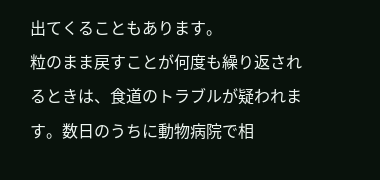出てくることもあります。
粒のまま戻すことが何度も繰り返されるときは、食道のトラブルが疑われます。数日のうちに動物病院で相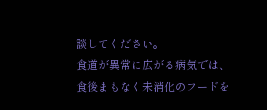談してください。
食道が異常に広がる病気では、食後まもなく未消化のフードを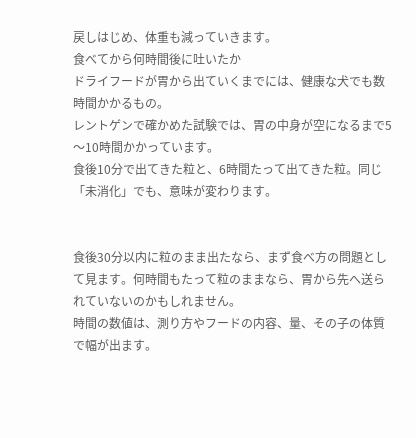戻しはじめ、体重も減っていきます。
食べてから何時間後に吐いたか
ドライフードが胃から出ていくまでには、健康な犬でも数時間かかるもの。
レントゲンで確かめた試験では、胃の中身が空になるまで5〜10時間かかっています。
食後10分で出てきた粒と、6時間たって出てきた粒。同じ「未消化」でも、意味が変わります。


食後30分以内に粒のまま出たなら、まず食べ方の問題として見ます。何時間もたって粒のままなら、胃から先へ送られていないのかもしれません。
時間の数値は、測り方やフードの内容、量、その子の体質で幅が出ます。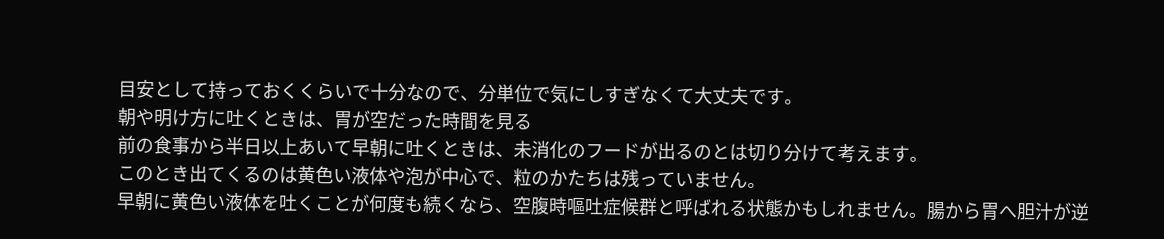目安として持っておくくらいで十分なので、分単位で気にしすぎなくて大丈夫です。
朝や明け方に吐くときは、胃が空だった時間を見る
前の食事から半日以上あいて早朝に吐くときは、未消化のフードが出るのとは切り分けて考えます。
このとき出てくるのは黄色い液体や泡が中心で、粒のかたちは残っていません。
早朝に黄色い液体を吐くことが何度も続くなら、空腹時嘔吐症候群と呼ばれる状態かもしれません。腸から胃へ胆汁が逆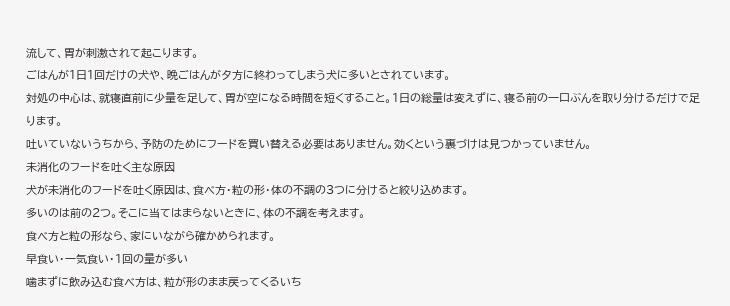流して、胃が刺激されて起こります。
ごはんが1日1回だけの犬や、晩ごはんが夕方に終わってしまう犬に多いとされています。
対処の中心は、就寝直前に少量を足して、胃が空になる時間を短くすること。1日の総量は変えずに、寝る前の一口ぶんを取り分けるだけで足ります。
吐いていないうちから、予防のためにフードを買い替える必要はありません。効くという裏づけは見つかっていません。
未消化のフードを吐く主な原因
犬が未消化のフードを吐く原因は、食べ方・粒の形・体の不調の3つに分けると絞り込めます。
多いのは前の2つ。そこに当てはまらないときに、体の不調を考えます。
食べ方と粒の形なら、家にいながら確かめられます。
早食い・一気食い・1回の量が多い
噛まずに飲み込む食べ方は、粒が形のまま戻ってくるいち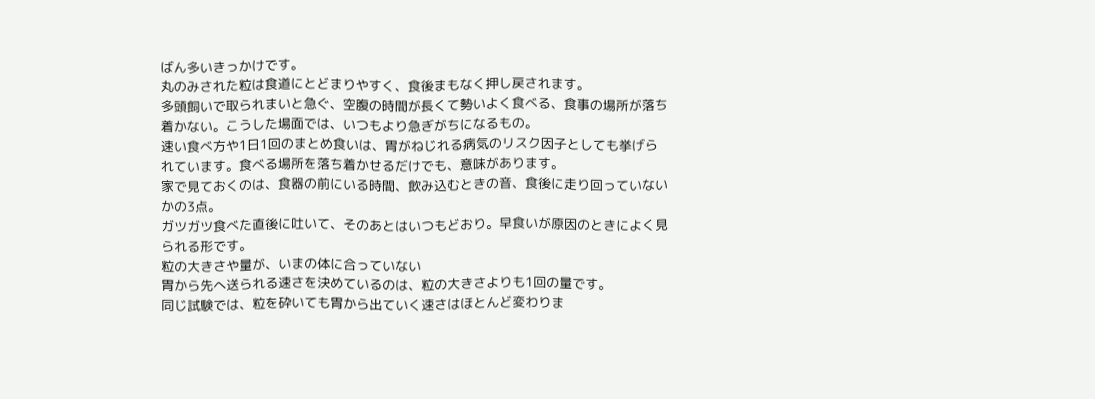ばん多いきっかけです。
丸のみされた粒は食道にとどまりやすく、食後まもなく押し戻されます。
多頭飼いで取られまいと急ぐ、空腹の時間が長くて勢いよく食べる、食事の場所が落ち着かない。こうした場面では、いつもより急ぎがちになるもの。
速い食べ方や1日1回のまとめ食いは、胃がねじれる病気のリスク因子としても挙げられています。食べる場所を落ち着かせるだけでも、意味があります。
家で見ておくのは、食器の前にいる時間、飲み込むときの音、食後に走り回っていないかの3点。
ガツガツ食べた直後に吐いて、そのあとはいつもどおり。早食いが原因のときによく見られる形です。
粒の大きさや量が、いまの体に合っていない
胃から先へ送られる速さを決めているのは、粒の大きさよりも1回の量です。
同じ試験では、粒を砕いても胃から出ていく速さはほとんど変わりま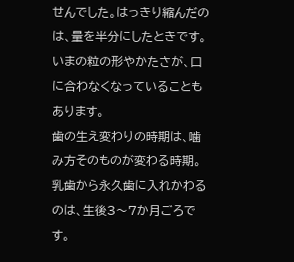せんでした。はっきり縮んだのは、量を半分にしたときです。
いまの粒の形やかたさが、口に合わなくなっていることもあります。
歯の生え変わりの時期は、噛み方そのものが変わる時期。乳歯から永久歯に入れかわるのは、生後3〜7か月ごろです。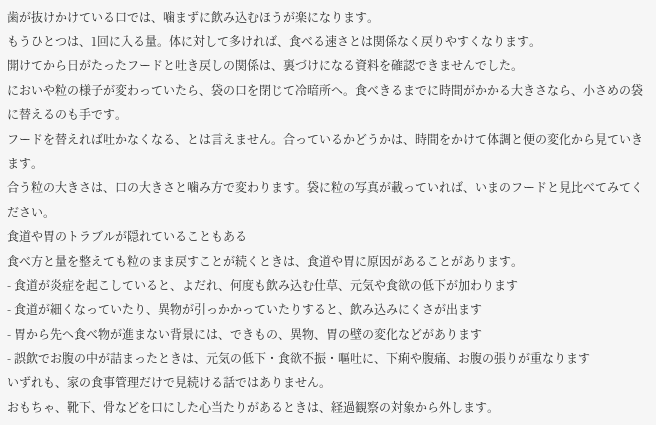歯が抜けかけている口では、噛まずに飲み込むほうが楽になります。
もうひとつは、1回に入る量。体に対して多ければ、食べる速さとは関係なく戻りやすくなります。
開けてから日がたったフードと吐き戻しの関係は、裏づけになる資料を確認できませんでした。
においや粒の様子が変わっていたら、袋の口を閉じて冷暗所へ。食べきるまでに時間がかかる大きさなら、小さめの袋に替えるのも手です。
フードを替えれば吐かなくなる、とは言えません。合っているかどうかは、時間をかけて体調と便の変化から見ていきます。
合う粒の大きさは、口の大きさと噛み方で変わります。袋に粒の写真が載っていれば、いまのフードと見比べてみてください。
食道や胃のトラブルが隠れていることもある
食べ方と量を整えても粒のまま戻すことが続くときは、食道や胃に原因があることがあります。
- 食道が炎症を起こしていると、よだれ、何度も飲み込む仕草、元気や食欲の低下が加わります
- 食道が細くなっていたり、異物が引っかかっていたりすると、飲み込みにくさが出ます
- 胃から先へ食べ物が進まない背景には、できもの、異物、胃の壁の変化などがあります
- 誤飲でお腹の中が詰まったときは、元気の低下・食欲不振・嘔吐に、下痢や腹痛、お腹の張りが重なります
いずれも、家の食事管理だけで見続ける話ではありません。
おもちゃ、靴下、骨などを口にした心当たりがあるときは、経過観察の対象から外します。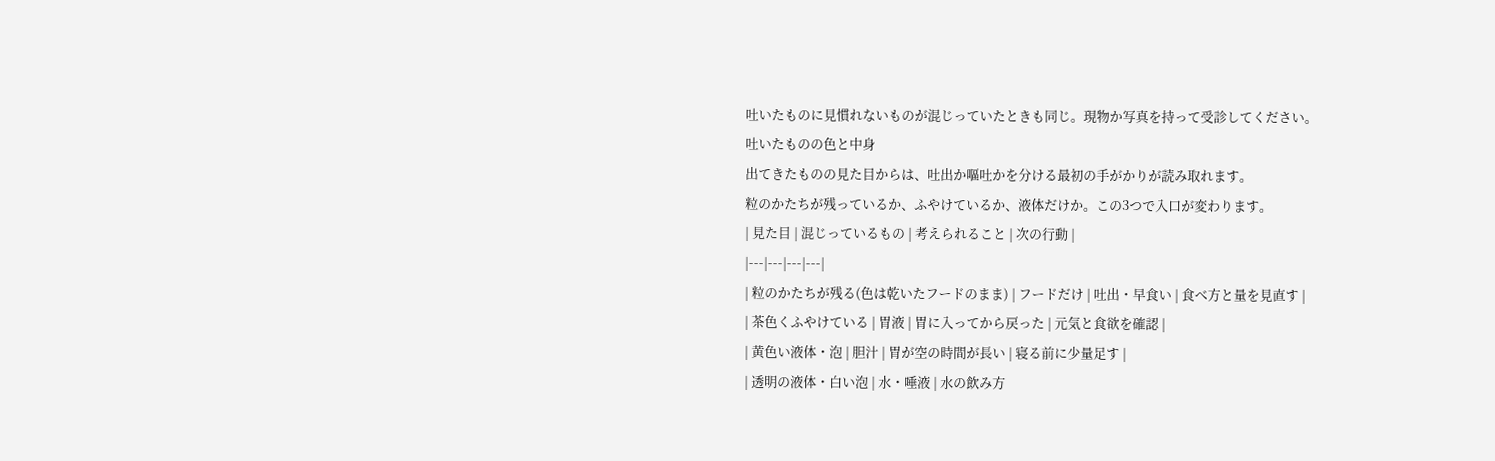吐いたものに見慣れないものが混じっていたときも同じ。現物か写真を持って受診してください。
吐いたものの色と中身
出てきたものの見た目からは、吐出か嘔吐かを分ける最初の手がかりが読み取れます。
粒のかたちが残っているか、ふやけているか、液体だけか。この3つで入口が変わります。
| 見た目 | 混じっているもの | 考えられること | 次の行動 |
|---|---|---|---|
| 粒のかたちが残る(色は乾いたフードのまま) | フードだけ | 吐出・早食い | 食べ方と量を見直す |
| 茶色くふやけている | 胃液 | 胃に入ってから戻った | 元気と食欲を確認 |
| 黄色い液体・泡 | 胆汁 | 胃が空の時間が長い | 寝る前に少量足す |
| 透明の液体・白い泡 | 水・唾液 | 水の飲み方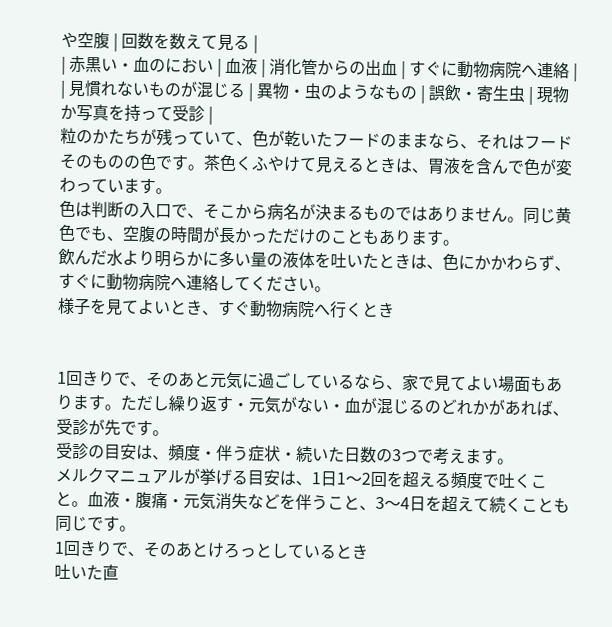や空腹 | 回数を数えて見る |
| 赤黒い・血のにおい | 血液 | 消化管からの出血 | すぐに動物病院へ連絡 |
| 見慣れないものが混じる | 異物・虫のようなもの | 誤飲・寄生虫 | 現物か写真を持って受診 |
粒のかたちが残っていて、色が乾いたフードのままなら、それはフードそのものの色です。茶色くふやけて見えるときは、胃液を含んで色が変わっています。
色は判断の入口で、そこから病名が決まるものではありません。同じ黄色でも、空腹の時間が長かっただけのこともあります。
飲んだ水より明らかに多い量の液体を吐いたときは、色にかかわらず、すぐに動物病院へ連絡してください。
様子を見てよいとき、すぐ動物病院へ行くとき


1回きりで、そのあと元気に過ごしているなら、家で見てよい場面もあります。ただし繰り返す・元気がない・血が混じるのどれかがあれば、受診が先です。
受診の目安は、頻度・伴う症状・続いた日数の3つで考えます。
メルクマニュアルが挙げる目安は、1日1〜2回を超える頻度で吐くこと。血液・腹痛・元気消失などを伴うこと、3〜4日を超えて続くことも同じです。
1回きりで、そのあとけろっとしているとき
吐いた直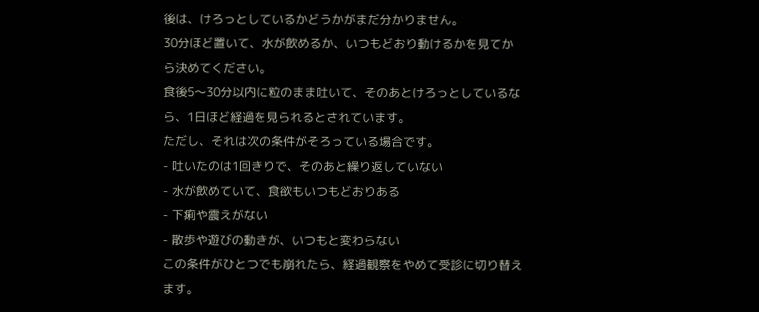後は、けろっとしているかどうかがまだ分かりません。
30分ほど置いて、水が飲めるか、いつもどおり動けるかを見てから決めてください。
食後5〜30分以内に粒のまま吐いて、そのあとけろっとしているなら、1日ほど経過を見られるとされています。
ただし、それは次の条件がそろっている場合です。
- 吐いたのは1回きりで、そのあと繰り返していない
- 水が飲めていて、食欲もいつもどおりある
- 下痢や震えがない
- 散歩や遊びの動きが、いつもと変わらない
この条件がひとつでも崩れたら、経過観察をやめて受診に切り替えます。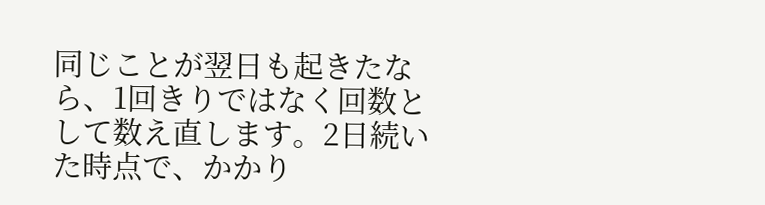同じことが翌日も起きたなら、1回きりではなく回数として数え直します。2日続いた時点で、かかり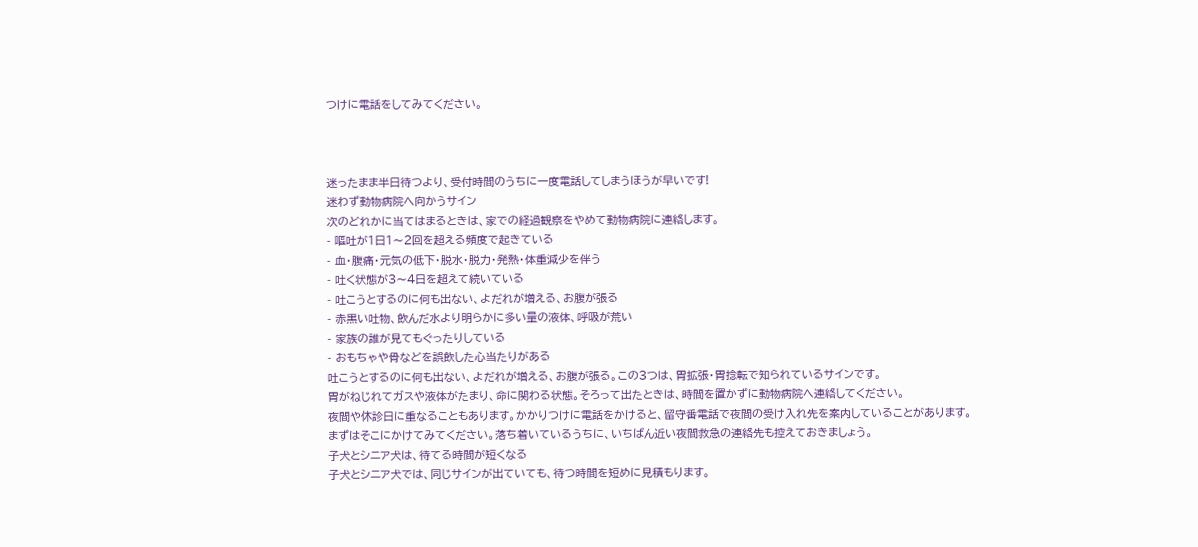つけに電話をしてみてください。



迷ったまま半日待つより、受付時間のうちに一度電話してしまうほうが早いです!
迷わず動物病院へ向かうサイン
次のどれかに当てはまるときは、家での経過観察をやめて動物病院に連絡します。
- 嘔吐が1日1〜2回を超える頻度で起きている
- 血・腹痛・元気の低下・脱水・脱力・発熱・体重減少を伴う
- 吐く状態が3〜4日を超えて続いている
- 吐こうとするのに何も出ない、よだれが増える、お腹が張る
- 赤黒い吐物、飲んだ水より明らかに多い量の液体、呼吸が荒い
- 家族の誰が見てもぐったりしている
- おもちゃや骨などを誤飲した心当たりがある
吐こうとするのに何も出ない、よだれが増える、お腹が張る。この3つは、胃拡張・胃捻転で知られているサインです。
胃がねじれてガスや液体がたまり、命に関わる状態。そろって出たときは、時間を置かずに動物病院へ連絡してください。
夜間や休診日に重なることもあります。かかりつけに電話をかけると、留守番電話で夜間の受け入れ先を案内していることがあります。
まずはそこにかけてみてください。落ち着いているうちに、いちばん近い夜間救急の連絡先も控えておきましょう。
子犬とシニア犬は、待てる時間が短くなる
子犬とシニア犬では、同じサインが出ていても、待つ時間を短めに見積もります。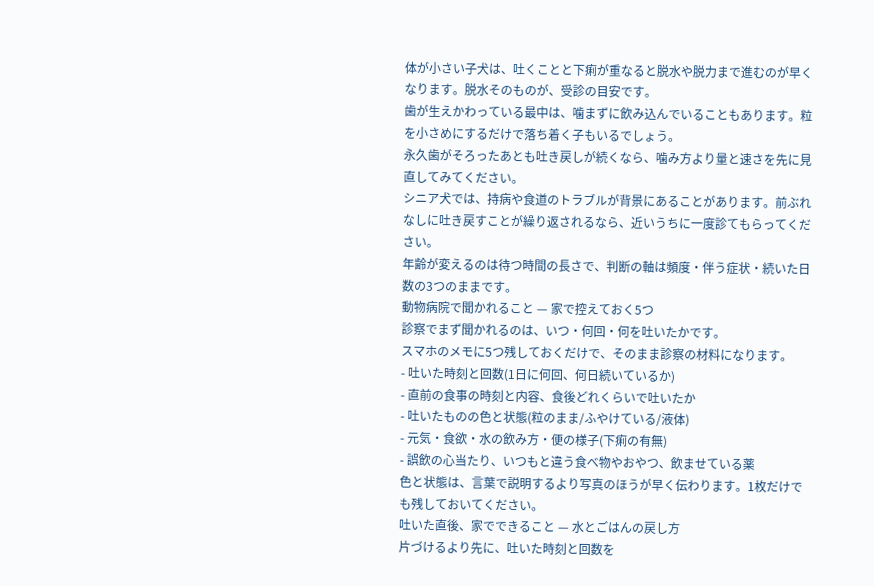体が小さい子犬は、吐くことと下痢が重なると脱水や脱力まで進むのが早くなります。脱水そのものが、受診の目安です。
歯が生えかわっている最中は、噛まずに飲み込んでいることもあります。粒を小さめにするだけで落ち着く子もいるでしょう。
永久歯がそろったあとも吐き戻しが続くなら、噛み方より量と速さを先に見直してみてください。
シニア犬では、持病や食道のトラブルが背景にあることがあります。前ぶれなしに吐き戻すことが繰り返されるなら、近いうちに一度診てもらってください。
年齢が変えるのは待つ時間の長さで、判断の軸は頻度・伴う症状・続いた日数の3つのままです。
動物病院で聞かれること — 家で控えておく5つ
診察でまず聞かれるのは、いつ・何回・何を吐いたかです。
スマホのメモに5つ残しておくだけで、そのまま診察の材料になります。
- 吐いた時刻と回数(1日に何回、何日続いているか)
- 直前の食事の時刻と内容、食後どれくらいで吐いたか
- 吐いたものの色と状態(粒のまま/ふやけている/液体)
- 元気・食欲・水の飲み方・便の様子(下痢の有無)
- 誤飲の心当たり、いつもと違う食べ物やおやつ、飲ませている薬
色と状態は、言葉で説明するより写真のほうが早く伝わります。1枚だけでも残しておいてください。
吐いた直後、家でできること — 水とごはんの戻し方
片づけるより先に、吐いた時刻と回数を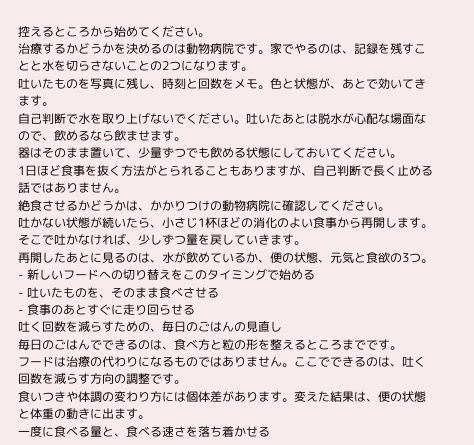控えるところから始めてください。
治療するかどうかを決めるのは動物病院です。家でやるのは、記録を残すことと水を切らさないことの2つになります。
吐いたものを写真に残し、時刻と回数をメモ。色と状態が、あとで効いてきます。
自己判断で水を取り上げないでください。吐いたあとは脱水が心配な場面なので、飲めるなら飲ませます。
器はそのまま置いて、少量ずつでも飲める状態にしておいてください。
1日ほど食事を抜く方法がとられることもありますが、自己判断で長く止める話ではありません。
絶食させるかどうかは、かかりつけの動物病院に確認してください。
吐かない状態が続いたら、小さじ1杯ほどの消化のよい食事から再開します。
そこで吐かなければ、少しずつ量を戻していきます。
再開したあとに見るのは、水が飲めているか、便の状態、元気と食欲の3つ。
- 新しいフードへの切り替えをこのタイミングで始める
- 吐いたものを、そのまま食べさせる
- 食事のあとすぐに走り回らせる
吐く回数を減らすための、毎日のごはんの見直し
毎日のごはんでできるのは、食べ方と粒の形を整えるところまでです。
フードは治療の代わりになるものではありません。ここでできるのは、吐く回数を減らす方向の調整です。
食いつきや体調の変わり方には個体差があります。変えた結果は、便の状態と体重の動きに出ます。
一度に食べる量と、食べる速さを落ち着かせる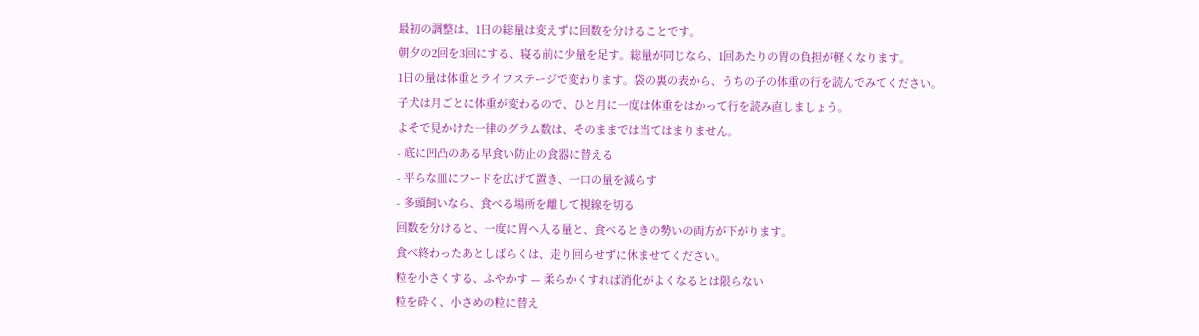最初の調整は、1日の総量は変えずに回数を分けることです。
朝夕の2回を3回にする、寝る前に少量を足す。総量が同じなら、1回あたりの胃の負担が軽くなります。
1日の量は体重とライフステージで変わります。袋の裏の表から、うちの子の体重の行を読んでみてください。
子犬は月ごとに体重が変わるので、ひと月に一度は体重をはかって行を読み直しましょう。
よそで見かけた一律のグラム数は、そのままでは当てはまりません。
- 底に凹凸のある早食い防止の食器に替える
- 平らな皿にフードを広げて置き、一口の量を減らす
- 多頭飼いなら、食べる場所を離して視線を切る
回数を分けると、一度に胃へ入る量と、食べるときの勢いの両方が下がります。
食べ終わったあとしばらくは、走り回らせずに休ませてください。
粒を小さくする、ふやかす — 柔らかくすれば消化がよくなるとは限らない
粒を砕く、小さめの粒に替え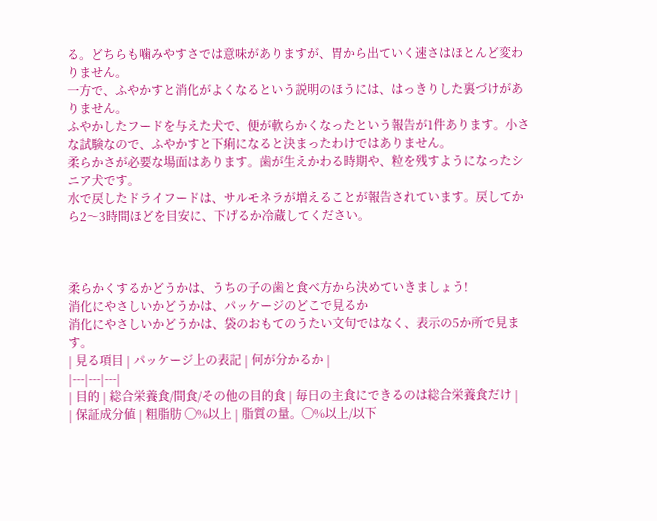る。どちらも噛みやすさでは意味がありますが、胃から出ていく速さはほとんど変わりません。
一方で、ふやかすと消化がよくなるという説明のほうには、はっきりした裏づけがありません。
ふやかしたフードを与えた犬で、便が軟らかくなったという報告が1件あります。小さな試験なので、ふやかすと下痢になると決まったわけではありません。
柔らかさが必要な場面はあります。歯が生えかわる時期や、粒を残すようになったシニア犬です。
水で戻したドライフードは、サルモネラが増えることが報告されています。戻してから2〜3時間ほどを目安に、下げるか冷蔵してください。



柔らかくするかどうかは、うちの子の歯と食べ方から決めていきましょう!
消化にやさしいかどうかは、パッケージのどこで見るか
消化にやさしいかどうかは、袋のおもてのうたい文句ではなく、表示の5か所で見ます。
| 見る項目 | パッケージ上の表記 | 何が分かるか |
|---|---|---|
| 目的 | 総合栄養食/間食/その他の目的食 | 毎日の主食にできるのは総合栄養食だけ |
| 保証成分値 | 粗脂肪 ◯%以上 | 脂質の量。◯%以上/以下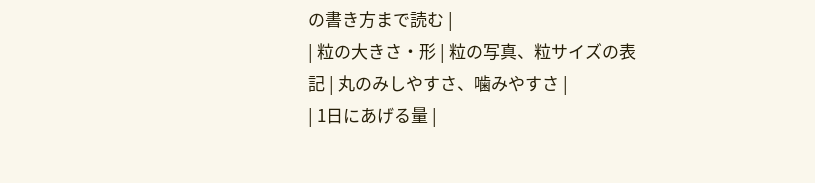の書き方まで読む |
| 粒の大きさ・形 | 粒の写真、粒サイズの表記 | 丸のみしやすさ、噛みやすさ |
| 1日にあげる量 |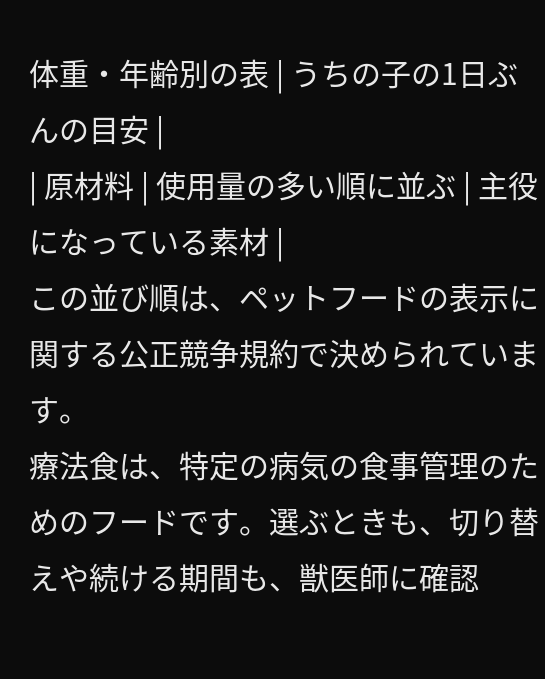体重・年齢別の表 | うちの子の1日ぶんの目安 |
| 原材料 | 使用量の多い順に並ぶ | 主役になっている素材 |
この並び順は、ペットフードの表示に関する公正競争規約で決められています。
療法食は、特定の病気の食事管理のためのフードです。選ぶときも、切り替えや続ける期間も、獣医師に確認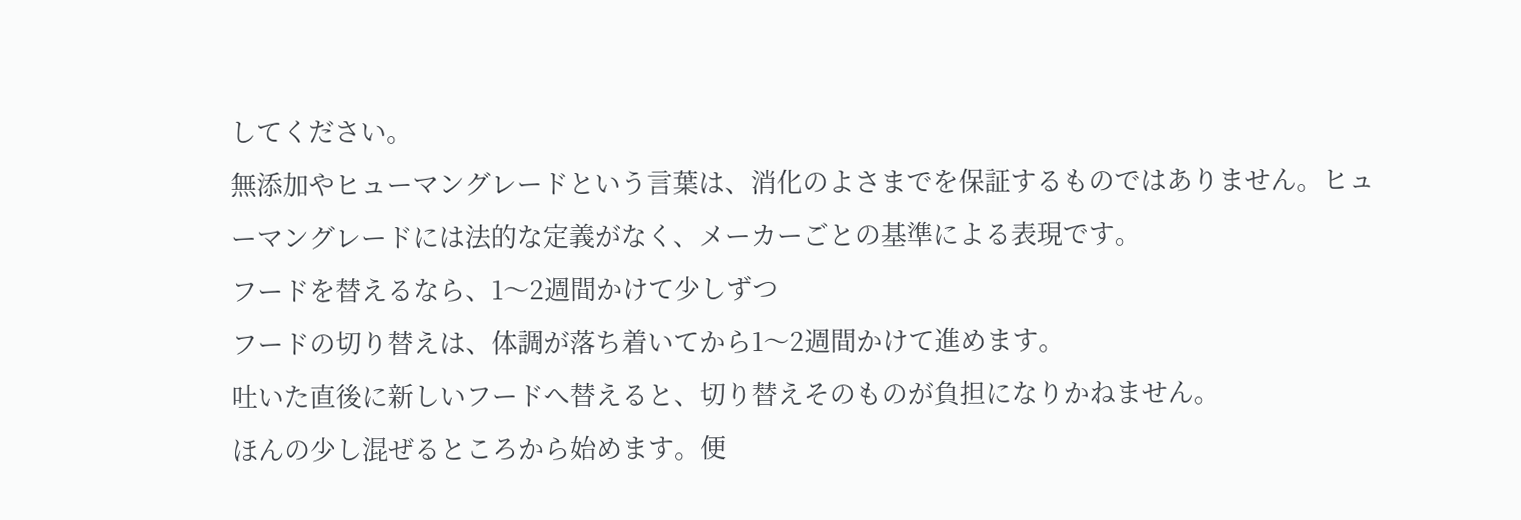してください。
無添加やヒューマングレードという言葉は、消化のよさまでを保証するものではありません。ヒューマングレードには法的な定義がなく、メーカーごとの基準による表現です。
フードを替えるなら、1〜2週間かけて少しずつ
フードの切り替えは、体調が落ち着いてから1〜2週間かけて進めます。
吐いた直後に新しいフードへ替えると、切り替えそのものが負担になりかねません。
ほんの少し混ぜるところから始めます。便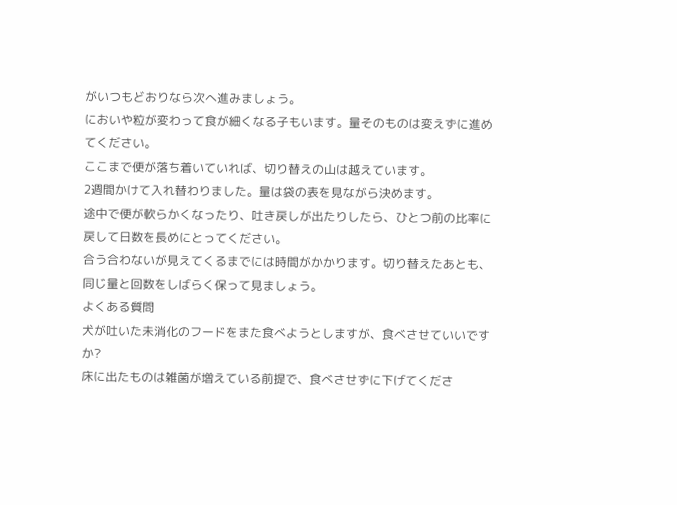がいつもどおりなら次へ進みましょう。
においや粒が変わって食が細くなる子もいます。量そのものは変えずに進めてください。
ここまで便が落ち着いていれば、切り替えの山は越えています。
2週間かけて入れ替わりました。量は袋の表を見ながら決めます。
途中で便が軟らかくなったり、吐き戻しが出たりしたら、ひとつ前の比率に戻して日数を長めにとってください。
合う合わないが見えてくるまでには時間がかかります。切り替えたあとも、同じ量と回数をしばらく保って見ましょう。
よくある質問
犬が吐いた未消化のフードをまた食べようとしますが、食べさせていいですか?
床に出たものは雑菌が増えている前提で、食べさせずに下げてくださ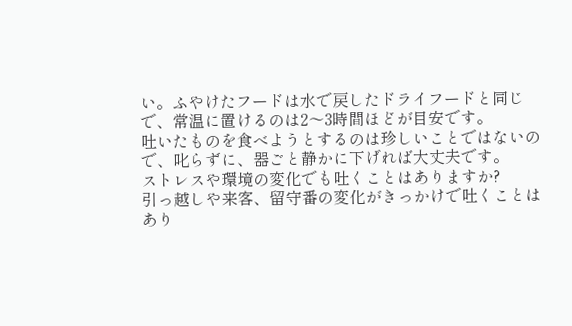い。ふやけたフードは水で戻したドライフードと同じで、常温に置けるのは2〜3時間ほどが目安です。
吐いたものを食べようとするのは珍しいことではないので、叱らずに、器ごと静かに下げれば大丈夫です。
ストレスや環境の変化でも吐くことはありますか?
引っ越しや来客、留守番の変化がきっかけで吐くことはあり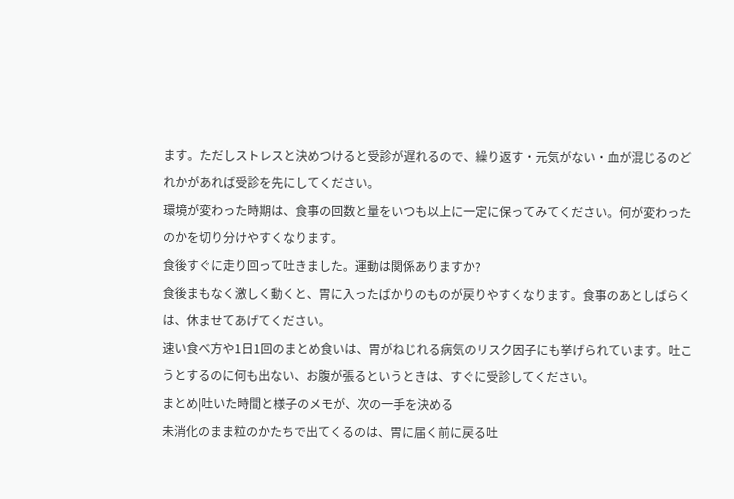ます。ただしストレスと決めつけると受診が遅れるので、繰り返す・元気がない・血が混じるのどれかがあれば受診を先にしてください。
環境が変わった時期は、食事の回数と量をいつも以上に一定に保ってみてください。何が変わったのかを切り分けやすくなります。
食後すぐに走り回って吐きました。運動は関係ありますか?
食後まもなく激しく動くと、胃に入ったばかりのものが戻りやすくなります。食事のあとしばらくは、休ませてあげてください。
速い食べ方や1日1回のまとめ食いは、胃がねじれる病気のリスク因子にも挙げられています。吐こうとするのに何も出ない、お腹が張るというときは、すぐに受診してください。
まとめ|吐いた時間と様子のメモが、次の一手を決める
未消化のまま粒のかたちで出てくるのは、胃に届く前に戻る吐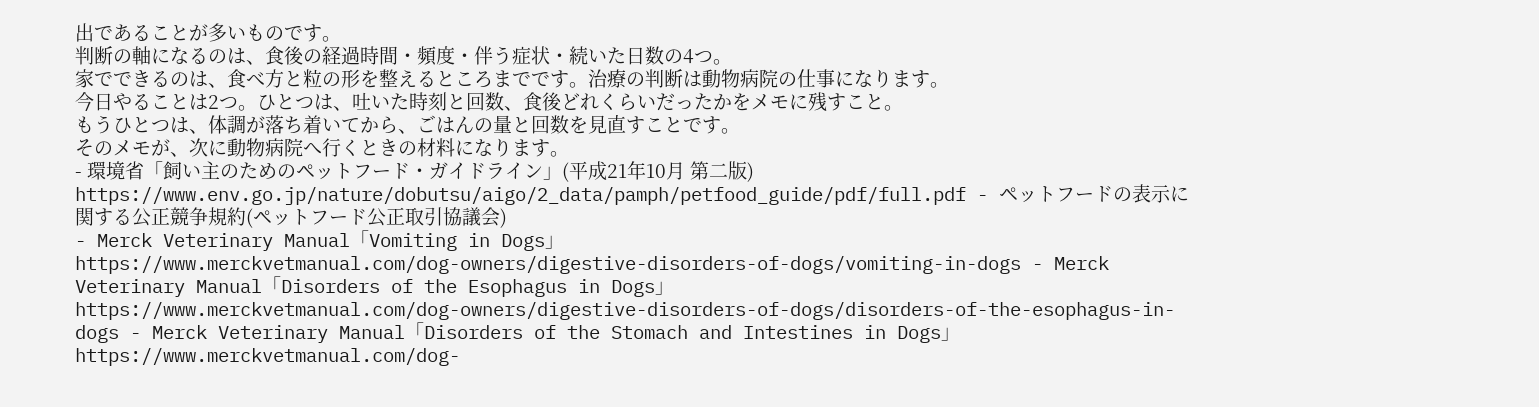出であることが多いものです。
判断の軸になるのは、食後の経過時間・頻度・伴う症状・続いた日数の4つ。
家でできるのは、食べ方と粒の形を整えるところまでです。治療の判断は動物病院の仕事になります。
今日やることは2つ。ひとつは、吐いた時刻と回数、食後どれくらいだったかをメモに残すこと。
もうひとつは、体調が落ち着いてから、ごはんの量と回数を見直すことです。
そのメモが、次に動物病院へ行くときの材料になります。
- 環境省「飼い主のためのペットフード・ガイドライン」(平成21年10月 第二版)
https://www.env.go.jp/nature/dobutsu/aigo/2_data/pamph/petfood_guide/pdf/full.pdf - ペットフードの表示に関する公正競争規約(ペットフード公正取引協議会)
- Merck Veterinary Manual「Vomiting in Dogs」
https://www.merckvetmanual.com/dog-owners/digestive-disorders-of-dogs/vomiting-in-dogs - Merck Veterinary Manual「Disorders of the Esophagus in Dogs」
https://www.merckvetmanual.com/dog-owners/digestive-disorders-of-dogs/disorders-of-the-esophagus-in-dogs - Merck Veterinary Manual「Disorders of the Stomach and Intestines in Dogs」
https://www.merckvetmanual.com/dog-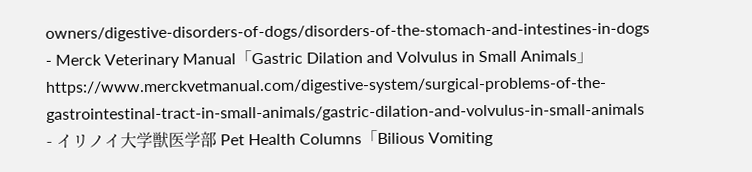owners/digestive-disorders-of-dogs/disorders-of-the-stomach-and-intestines-in-dogs - Merck Veterinary Manual「Gastric Dilation and Volvulus in Small Animals」
https://www.merckvetmanual.com/digestive-system/surgical-problems-of-the-gastrointestinal-tract-in-small-animals/gastric-dilation-and-volvulus-in-small-animals - イリノイ大学獣医学部 Pet Health Columns「Bilious Vomiting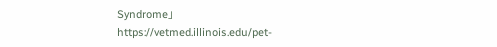Syndrome」
https://vetmed.illinois.edu/pet-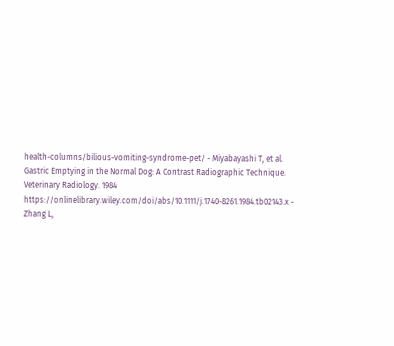health-columns/bilious-vomiting-syndrome-pet/ - Miyabayashi T, et al. Gastric Emptying in the Normal Dog: A Contrast Radiographic Technique. Veterinary Radiology. 1984
https://onlinelibrary.wiley.com/doi/abs/10.1111/j.1740-8261.1984.tb02143.x - Zhang L,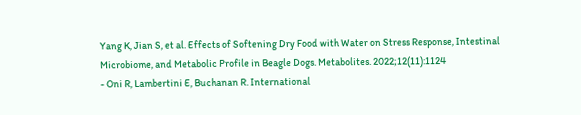Yang K, Jian S, et al. Effects of Softening Dry Food with Water on Stress Response, Intestinal Microbiome, and Metabolic Profile in Beagle Dogs. Metabolites. 2022;12(11):1124
- Oni R, Lambertini E, Buchanan R. International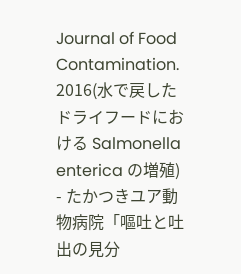Journal of Food Contamination. 2016(水で戻したドライフードにおける Salmonella enterica の増殖)
- たかつきユア動物病院「嘔吐と吐出の見分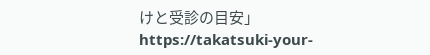けと受診の目安」
https://takatsuki-your-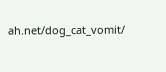ah.net/dog_cat_vomit/